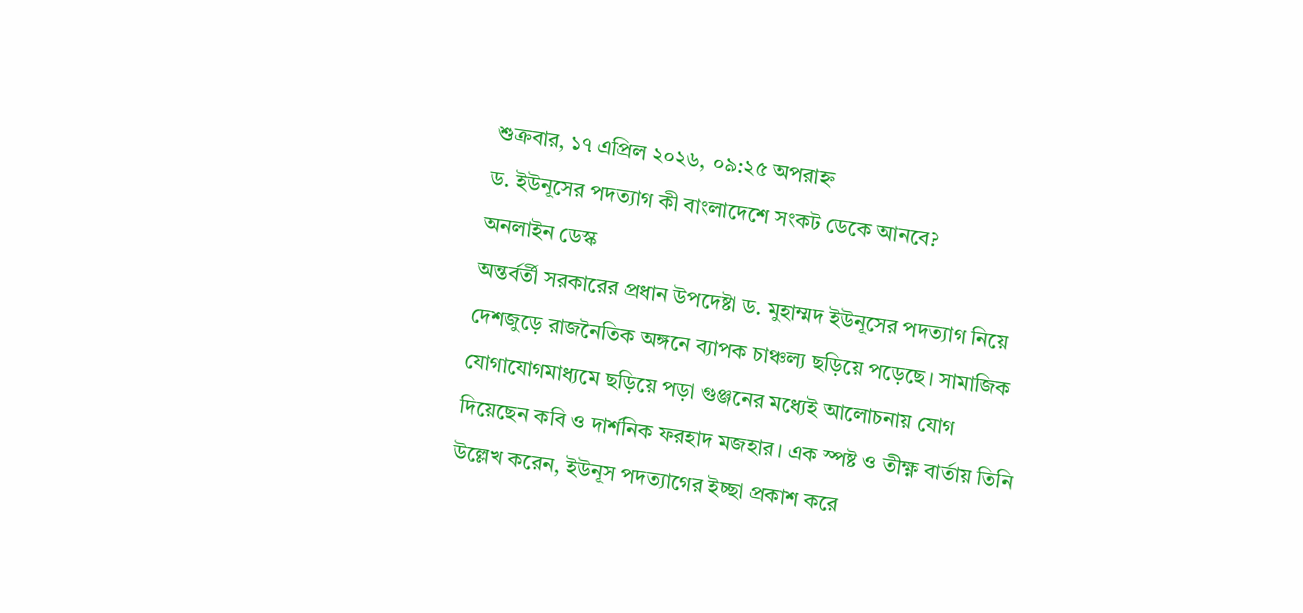শুক্রবার, ১৭ এপ্রিল ২০২৬, ০৯:২৫ অপরাহ্ন
ড. ইউনূসের পদত্যাগ কী বাংলাদেশে সংকট ডেকে আনবে?
অনলাইন ডেস্ক
অন্তর্বর্তী সরকারের প্রধান উপদেষ্টা ড. মুহাম্মদ ইউনূসের পদত্যাগ নিয়ে দেশজুড়ে রাজনৈতিক অঙ্গনে ব্যাপক চাঞ্চল্য ছড়িয়ে পড়েছে। সামাজিক যোগাযোগমাধ্যমে ছড়িয়ে পড়া গুঞ্জনের মধ্যেই আলোচনায় যোগ দিয়েছেন কবি ও দার্শনিক ফরহাদ মজহার। এক স্পষ্ট ও তীক্ষ্ণ বার্তায় তিনি উল্লেখ করেন, ইউনূস পদত্যাগের ইচ্ছা প্রকাশ করে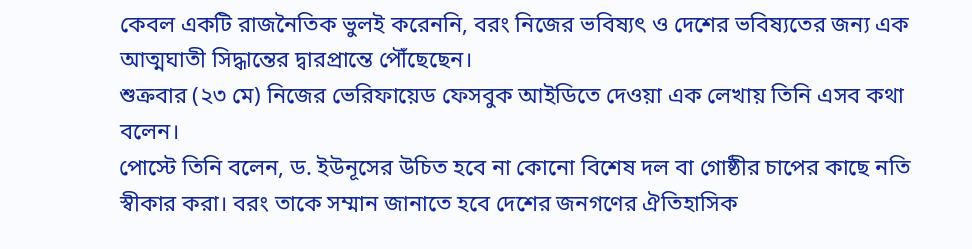কেবল একটি রাজনৈতিক ভুলই করেননি, বরং নিজের ভবিষ্যৎ ও দেশের ভবিষ্যতের জন্য এক আত্মঘাতী সিদ্ধান্তের দ্বারপ্রান্তে পৌঁছেছেন।
শুক্রবার (২৩ মে) নিজের ভেরিফায়েড ফেসবুক আইডিতে দেওয়া এক লেখায় তিনি এসব কথা বলেন।
পোস্টে তিনি বলেন, ড. ইউনূসের উচিত হবে না কোনো বিশেষ দল বা গোষ্ঠীর চাপের কাছে নতি স্বীকার করা। বরং তাকে সম্মান জানাতে হবে দেশের জনগণের ঐতিহাসিক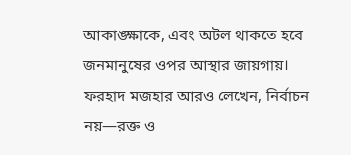আকাঙ্ক্ষাকে, এবং অটল থাকতে হবে জনমানুষের ওপর আস্থার জায়গায়।
ফরহাদ মজহার আরও লেখেন, নির্বাচন নয়—রক্ত ও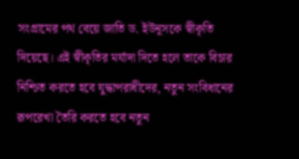সংগ্রামের পথ বেয়ে জাতি ড. ইউনূসকে স্বীকৃতি দিয়েছে। এই স্বীকৃতির মর্যাদা দিতে হলে তাকে বিচার নিশ্চিত করতে হবে যুদ্ধাপরাধীদের, নতুন সংবিধানের রূপরেখা তৈরি করতে হবে নতুন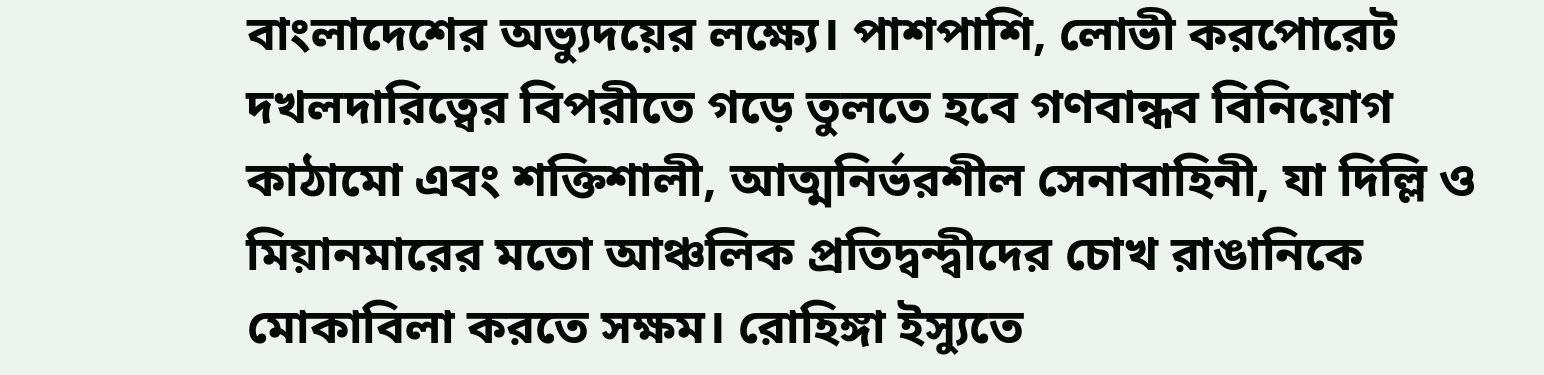বাংলাদেশের অভ্যুদয়ের লক্ষ্যে। পাশপাশি, লোভী করপোরেট দখলদারিত্বের বিপরীতে গড়ে তুলতে হবে গণবান্ধব বিনিয়োগ কাঠামো এবং শক্তিশালী, আত্মনির্ভরশীল সেনাবাহিনী, যা দিল্লি ও মিয়ানমারের মতো আঞ্চলিক প্রতিদ্বন্দ্বীদের চোখ রাঙানিকে মোকাবিলা করতে সক্ষম। রোহিঙ্গা ইস্যুতে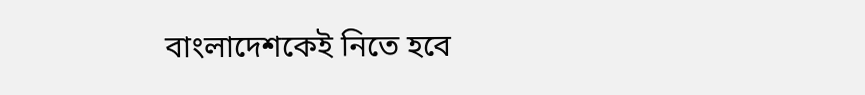বাংলাদেশকেই নিতে হবে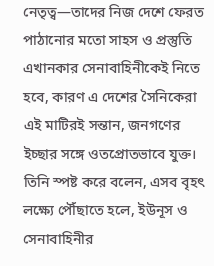নেতৃত্ব—তাদের নিজ দেশে ফেরত পাঠানোর মতো সাহস ও প্রস্তুতি এখানকার সেনাবাহিনীকেই নিতে হবে, কারণ এ দেশের সৈনিকেরা এই মাটিরই সন্তান, জনগণের ইচ্ছার সঙ্গে ওতপ্রোতভাবে যুক্ত।
তিনি স্পষ্ট করে বলেন, এসব বৃহৎ লক্ষ্যে পৌঁছাতে হলে, ইউনূস ও সেনাবাহিনীর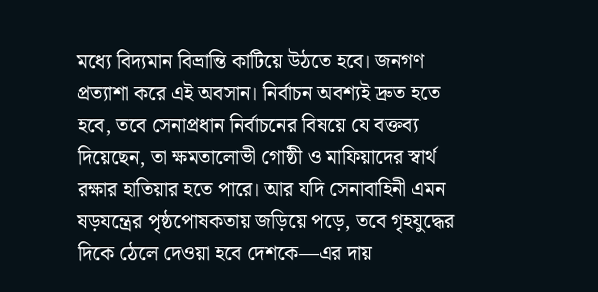মধ্যে বিদ্যমান বিভ্রান্তি কাটিয়ে উঠতে হবে। জনগণ প্রত্যাশা করে এই অবসান। নির্বাচন অবশ্যই দ্রুত হতে হবে, তবে সেনাপ্রধান নির্বাচনের বিষয়ে যে বক্তব্য দিয়েছেন, তা ক্ষমতালোভী গোষ্ঠী ও মাফিয়াদের স্বার্থ রক্ষার হাতিয়ার হতে পারে। আর যদি সেনাবাহিনী এমন ষড়যন্ত্রের পৃষ্ঠপোষকতায় জড়িয়ে পড়ে, তবে গৃহযুদ্ধের দিকে ঠেলে দেওয়া হবে দেশকে—এর দায়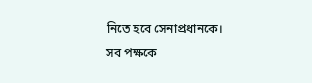নিতে হবে সেনাপ্রধানকে। সব পক্ষকে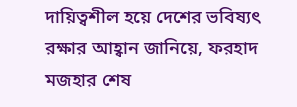দায়িত্বশীল হয়ে দেশের ভবিষ্যৎ রক্ষার আহ্বান জানিয়ে, ফরহাদ মজহার শেষ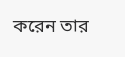করেন তার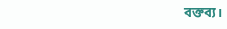বক্তব্য।